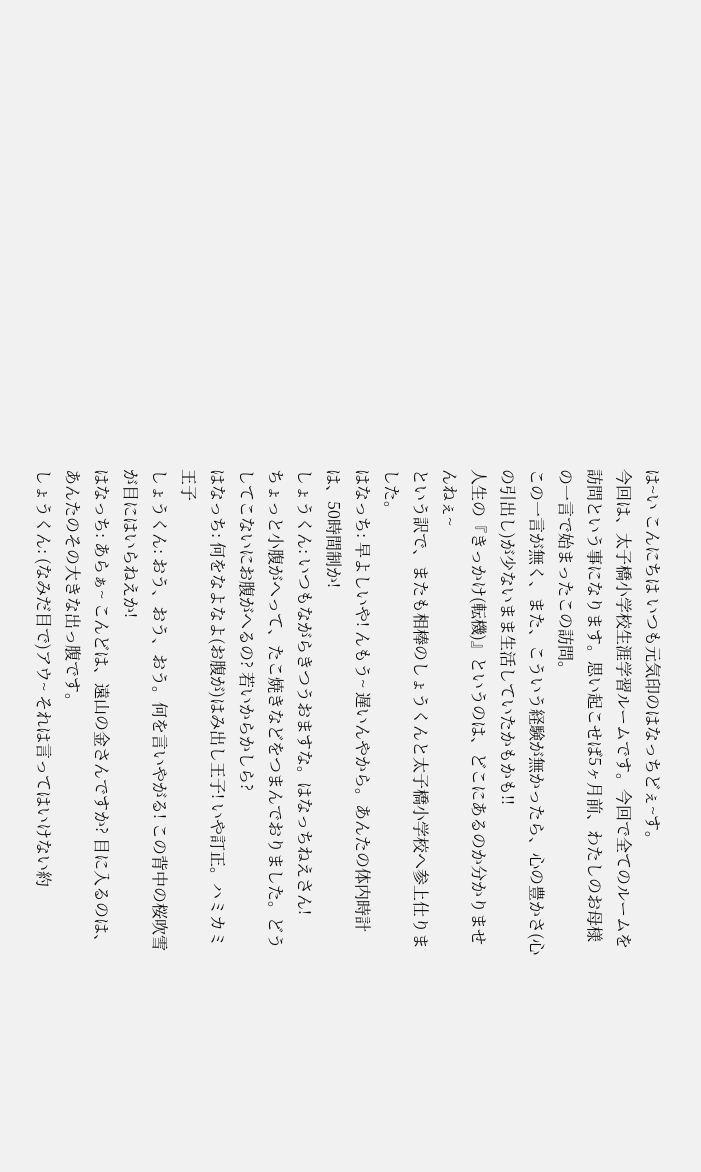は~い こんにちは いつも元気印のはなっちどぇ~す。
今回は、太子橋小学校生涯学習ルームです。今回で全てのルームを訪問という事になります。思い起こせば5ヶ月前、わたしのお母様の一言で始まったこの訪問。
この一言が無く、また、こういう経験が無かったら、心の豊かさ(心の引出し)が少ないまま生活していたかもかも!!
人生の『きっかけ(転機)』というのは、どこにあるのか分かりませんねぇ~
という訳で、またも相棒のしょうくんと太子橋小学校へ参上仕りました。
はなっち: 早よしいや! んもう~ 遅いんやから。あんたの体内時計は、50時間制か!
しょうくん: いつもながらきつうおますな。はなっちねえさん!
ちょっと小腹がへって、たこ焼きなどをつまんでおりました。どうしてこないにお腹がへるの? 若いからかしら?
はなっち: 何をなよなよ(お腹が)はみ出し王子! いや訂正。ハミカミ王子
しょうくん: おう、おう、おう。何を言いやがる! この背中の桜吹雪が目にはいらねえか!
はなっち: あらぁ~ こんどは、遠山の金さんですか? 目に入るのは、あんたのその大きな出っ腹です。
しょうくん: (なみだ目で)アウ~ それは言ってはいけない約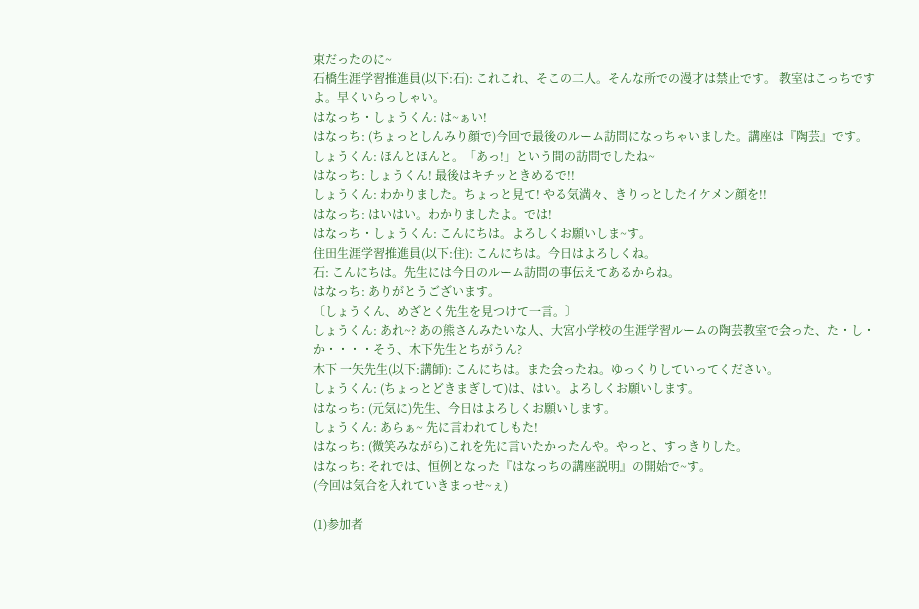束だったのに~
石橋生涯学習推進員(以下:石): これこれ、そこの二人。そんな所での漫才は禁止です。 教室はこっちですよ。早くいらっしゃい。
はなっち・しょうくん: は~ぁい!
はなっち: (ちょっとしんみり顔で)今回で最後のルーム訪問になっちゃいました。講座は『陶芸』です。
しょうくん: ほんとほんと。「あっ!」という間の訪問でしたね~
はなっち: しょうくん! 最後はキチッときめるで!!
しょうくん: わかりました。ちょっと見て! やる気満々、きりっとしたイケメン顔を!!
はなっち: はいはい。わかりましたよ。では!
はなっち・しょうくん: こんにちは。よろしくお願いしま~す。
住田生涯学習推進員(以下:住): こんにちは。今日はよろしくね。
石: こんにちは。先生には今日のルーム訪問の事伝えてあるからね。
はなっち: ありがとうございます。
〔しょうくん、めざとく先生を見つけて一言。〕
しょうくん: あれ~? あの熊さんみたいな人、大宮小学校の生涯学習ルームの陶芸教室で会った、た・し・か・・・・そう、木下先生とちがうん?
木下 一矢先生(以下:講師): こんにちは。また会ったね。ゆっくりしていってください。
しょうくん: (ちょっとどきまぎして)は、はい。よろしくお願いします。
はなっち: (元気に)先生、今日はよろしくお願いします。
しょうくん: あらぁ~ 先に言われてしもた!
はなっち: (微笑みながら)これを先に言いたかったんや。やっと、すっきりした。
はなっち: それでは、恒例となった『はなっちの講座説明』の開始で~す。
(今回は気合を入れていきまっせ~ぇ)

(1)参加者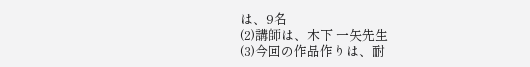は、9名
(2)講師は、木下 一矢先生
(3)今回の作品作りは、耐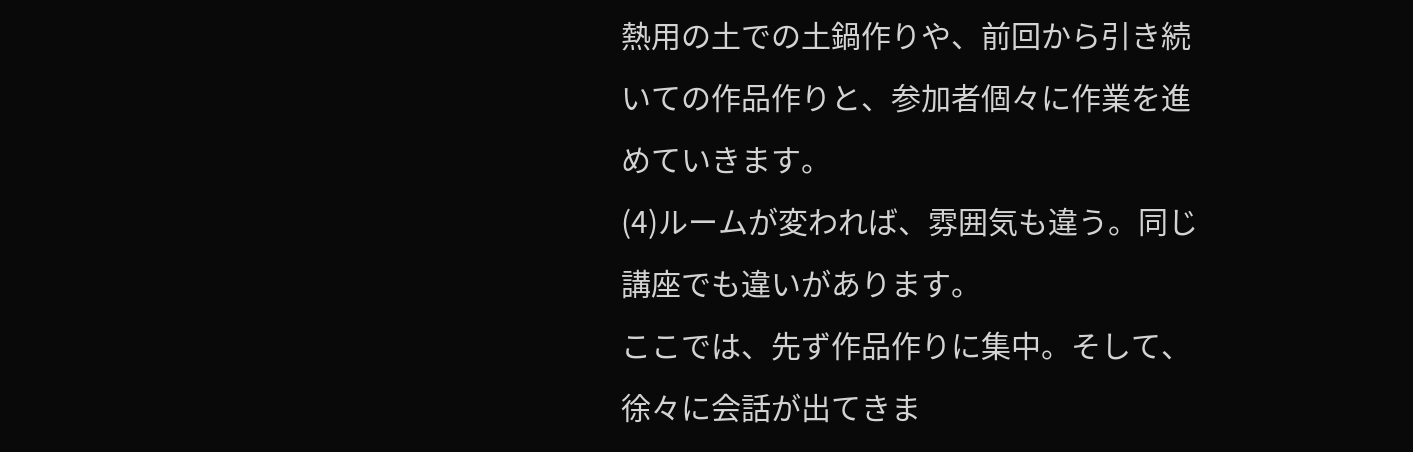熱用の土での土鍋作りや、前回から引き続いての作品作りと、参加者個々に作業を進めていきます。
(4)ルームが変われば、雰囲気も違う。同じ講座でも違いがあります。
ここでは、先ず作品作りに集中。そして、徐々に会話が出てきま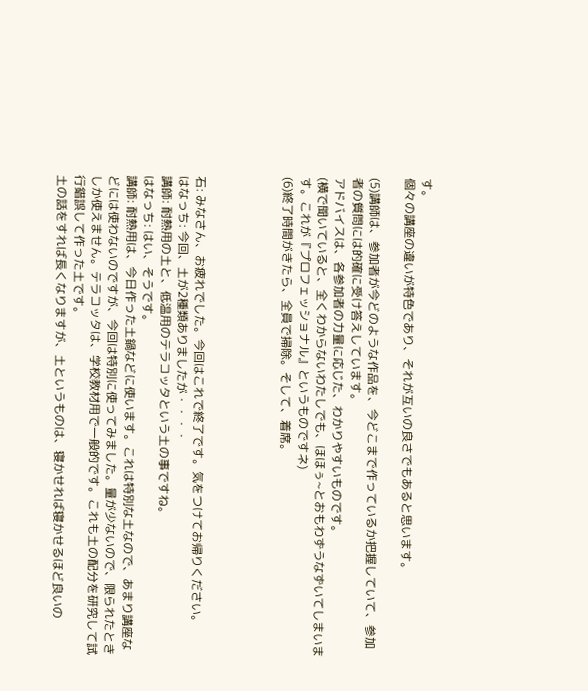す。
個々の講座の違いが特色であり、それが互いの良さでもあると思います。

(5)講師は、参加者が今どのような作品を、今どこまで作っているか把握していて、参加者の質問には的確に受け答えしています。
アドバイスは、各参加者の力量に応じた、わかりやすいものです。
(横で聞いていると、全くわからないわたしでも、ほほぅ~とおもわずうなずいてしまいます。これが『プロフェッショナル』というものですネ)
(6)終了時間がきたら、全員で掃除。そして、着席。




石: みなさん、お疲れでした。今回はこれで終了です。気をつけてお帰りください。
はなっち: 今回、土が2種類ありましたが・・・・
講師: 耐熱用の土と、低温用のテラコッタという土の事ですね。
はなっち: はい、そうです。
講師: 耐熱用は、今日作った土鍋などに使います。これは特別な土なので、あまり講座などには使わないのですが、今回は特別に使ってみました。量が少ないので、限られたときしか使えません。テラコッタは、学校教材用で一般的です。これも土の配分を研究して試行錯誤して作った土です。
土の話をすれば長くなりますが、土というものは、寝かせれば寝かせるほど良いの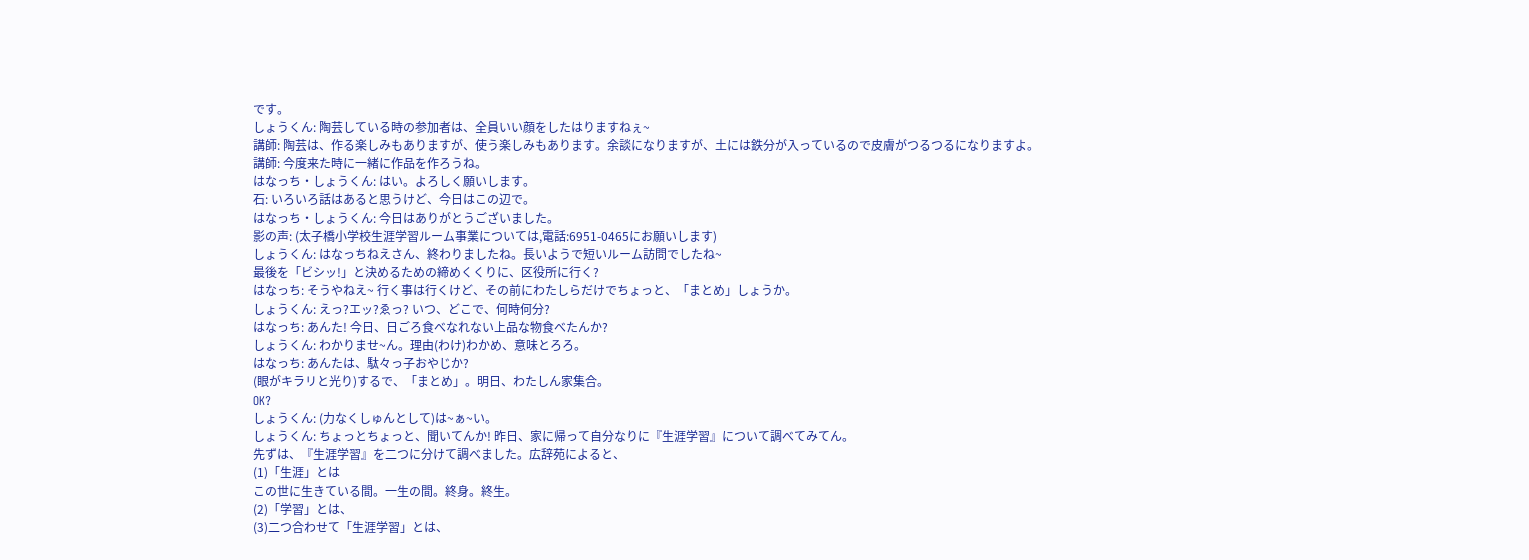です。
しょうくん: 陶芸している時の参加者は、全員いい顔をしたはりますねぇ~
講師: 陶芸は、作る楽しみもありますが、使う楽しみもあります。余談になりますが、土には鉄分が入っているので皮膚がつるつるになりますよ。
講師: 今度来た時に一緒に作品を作ろうね。
はなっち・しょうくん: はい。よろしく願いします。
石: いろいろ話はあると思うけど、今日はこの辺で。
はなっち・しょうくん: 今日はありがとうございました。
影の声: (太子橋小学校生涯学習ルーム事業については,電話:6951-0465にお願いします)
しょうくん: はなっちねえさん、終わりましたね。長いようで短いルーム訪問でしたね~
最後を「ビシッ!」と決めるための締めくくりに、区役所に行く?
はなっち: そうやねえ~ 行く事は行くけど、その前にわたしらだけでちょっと、「まとめ」しょうか。
しょうくん: えっ?エッ?ゑっ? いつ、どこで、何時何分?
はなっち: あんた! 今日、日ごろ食べなれない上品な物食べたんか?
しょうくん: わかりませ~ん。理由(わけ)わかめ、意味とろろ。
はなっち: あんたは、駄々っ子おやじか?
(眼がキラリと光り)するで、「まとめ」。明日、わたしん家集合。
OK?
しょうくん: (力なくしゅんとして)は~ぁ~い。
しょうくん: ちょっとちょっと、聞いてんか! 昨日、家に帰って自分なりに『生涯学習』について調べてみてん。
先ずは、『生涯学習』を二つに分けて調べました。広辞苑によると、
(1)「生涯」とは
この世に生きている間。一生の間。終身。終生。
(2)「学習」とは、
(3)二つ合わせて「生涯学習」とは、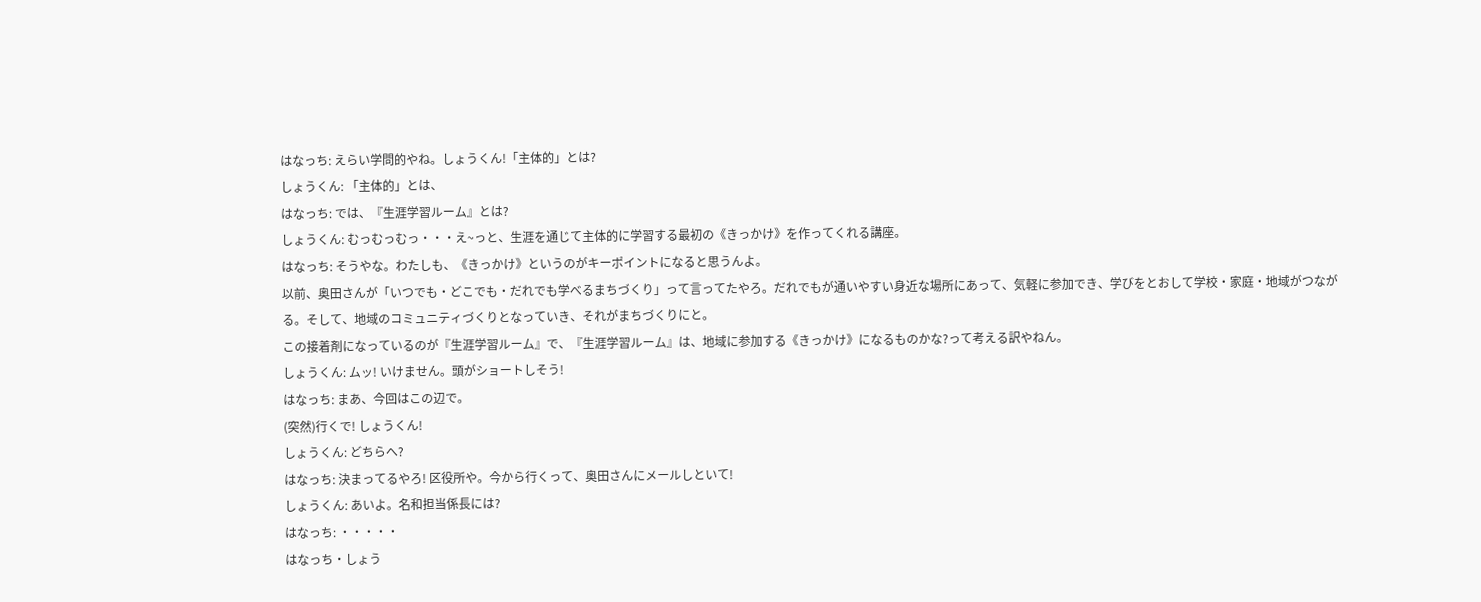はなっち: えらい学問的やね。しょうくん!「主体的」とは?
しょうくん: 「主体的」とは、
はなっち: では、『生涯学習ルーム』とは?
しょうくん: むっむっむっ・・・え~っと、生涯を通じて主体的に学習する最初の《きっかけ》を作ってくれる講座。
はなっち: そうやな。わたしも、《きっかけ》というのがキーポイントになると思うんよ。
以前、奥田さんが「いつでも・どこでも・だれでも学べるまちづくり」って言ってたやろ。だれでもが通いやすい身近な場所にあって、気軽に参加でき、学びをとおして学校・家庭・地域がつながる。そして、地域のコミュニティづくりとなっていき、それがまちづくりにと。
この接着剤になっているのが『生涯学習ルーム』で、『生涯学習ルーム』は、地域に参加する《きっかけ》になるものかな?って考える訳やねん。
しょうくん: ムッ! いけません。頭がショートしそう!
はなっち: まあ、今回はこの辺で。
(突然)行くで! しょうくん!
しょうくん: どちらへ?
はなっち: 決まってるやろ! 区役所や。今から行くって、奥田さんにメールしといて!
しょうくん: あいよ。名和担当係長には?
はなっち: ・・・・・
はなっち・しょう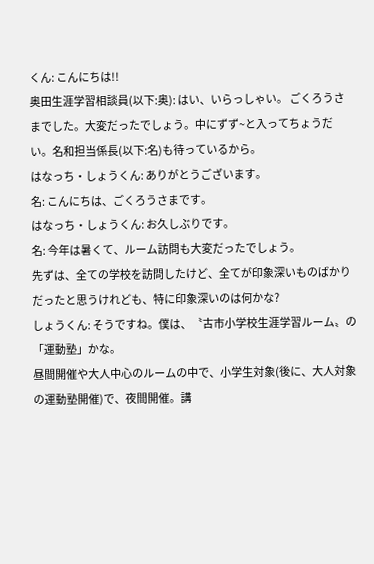くん: こんにちは!!
奥田生涯学習相談員(以下:奥): はい、いらっしゃい。 ごくろうさまでした。大変だったでしょう。中にずず~と入ってちょうだい。名和担当係長(以下:名)も待っているから。
はなっち・しょうくん: ありがとうございます。
名: こんにちは、ごくろうさまです。
はなっち・しょうくん: お久しぶりです。
名: 今年は暑くて、ルーム訪問も大変だったでしょう。
先ずは、全ての学校を訪問したけど、全てが印象深いものばかりだったと思うけれども、特に印象深いのは何かな?
しょうくん: そうですね。僕は、〝古市小学校生涯学習ルーム〟の「運動塾」かな。
昼間開催や大人中心のルームの中で、小学生対象(後に、大人対象の運動塾開催)で、夜間開催。講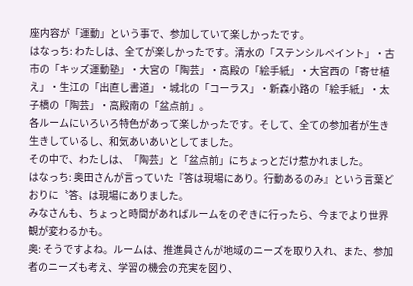座内容が「運動」という事で、参加していて楽しかったです。
はなっち: わたしは、全てが楽しかったです。清水の「ステンシルペイント」・古市の「キッズ運動塾」・大宮の「陶芸」・高殿の「絵手紙」・大宮西の「寄せ植え」・生江の「出直し書道」・城北の「コーラス」・新森小路の「絵手紙」・太子橋の「陶芸」・高殿南の「盆点前」。
各ルームにいろいろ特色があって楽しかったです。そして、全ての参加者が生き生きしているし、和気あいあいとしてました。
その中で、わたしは、「陶芸」と「盆点前」にちょっとだけ惹かれました。
はなっち: 奥田さんが言っていた『答は現場にあり。行動あるのみ』という言葉どおりに〝答〟は現場にありました。
みなさんも、ちょっと時間があればルームをのぞきに行ったら、今までより世界観が変わるかも。
奥: そうですよね。ルームは、推進員さんが地域のニーズを取り入れ、また、参加者のニーズも考え、学習の機会の充実を図り、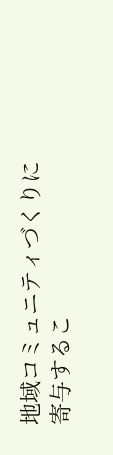地域コミュニティづくりに寄与するこ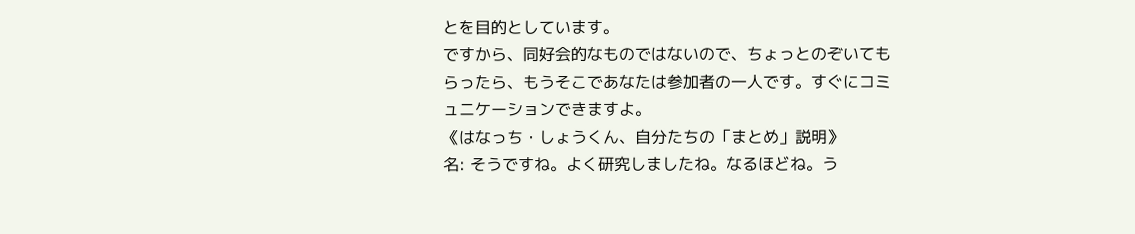とを目的としています。
ですから、同好会的なものではないので、ちょっとのぞいてもらったら、もうそこであなたは参加者の一人です。すぐにコミュニケーションできますよ。
《はなっち・しょうくん、自分たちの「まとめ」説明》
名: そうですね。よく研究しましたね。なるほどね。う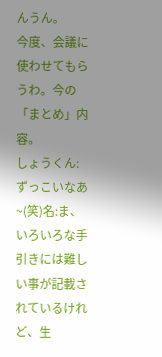んうん。
今度、会議に使わせてもらうわ。今の「まとめ」内容。
しょうくん: ずっこいなあ~(笑)名:ま、いろいろな手引きには難しい事が記載されているけれど、生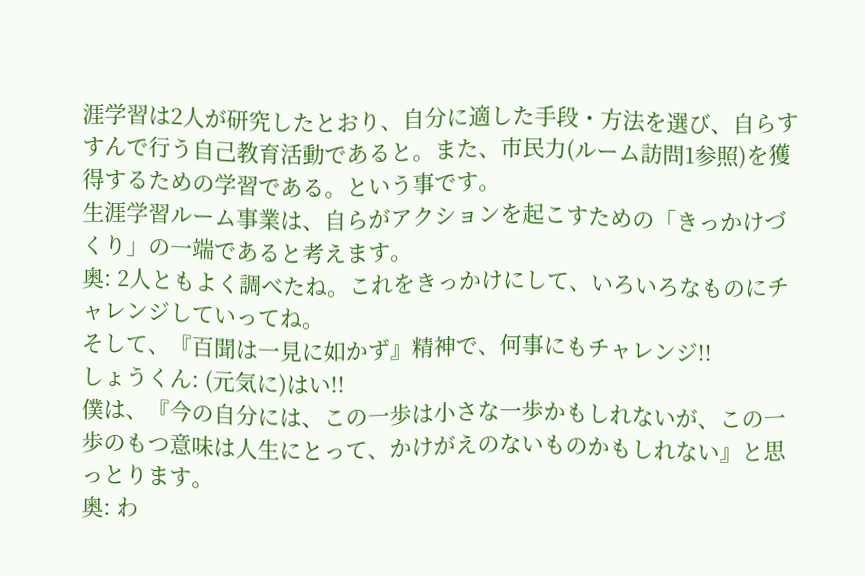涯学習は2人が研究したとおり、自分に適した手段・方法を選び、自らすすんで行う自己教育活動であると。また、市民力(ルーム訪問1参照)を獲得するための学習である。という事です。
生涯学習ルーム事業は、自らがアクションを起こすための「きっかけづくり」の一端であると考えます。
奥: 2人ともよく調べたね。これをきっかけにして、いろいろなものにチャレンジしていってね。
そして、『百聞は一見に如かず』精神で、何事にもチャレンジ!!
しょうくん: (元気に)はい!!
僕は、『今の自分には、この一歩は小さな一歩かもしれないが、この一歩のもつ意味は人生にとって、かけがえのないものかもしれない』と思っとります。
奥: わ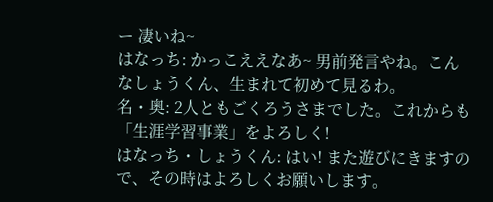ー 凄いね~
はなっち: かっこええなあ~ 男前発言やね。こんなしょうくん、生まれて初めて見るわ。
名・奥: 2人ともごくろうさまでした。これからも「生涯学習事業」をよろしく!
はなっち・しょうくん: はい! また遊びにきますので、その時はよろしくお願いします。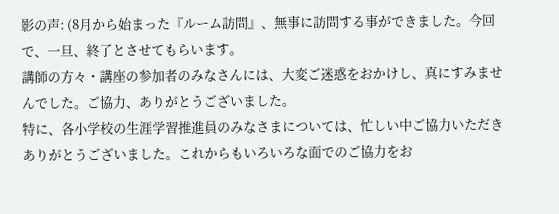影の声: (8月から始まった『ルーム訪問』、無事に訪問する事ができました。今回で、一旦、終了とさせてもらいます。
講師の方々・講座の参加者のみなさんには、大変ご迷惑をおかけし、真にすみませんでした。ご協力、ありがとうございました。
特に、各小学校の生涯学習推進員のみなさまについては、忙しい中ご協力いただきありがとうございました。これからもいろいろな面でのご協力をお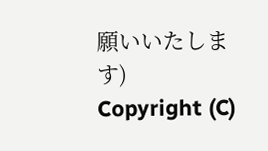願いいたします)
Copyright (C)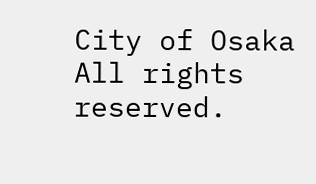City of Osaka All rights reserved.